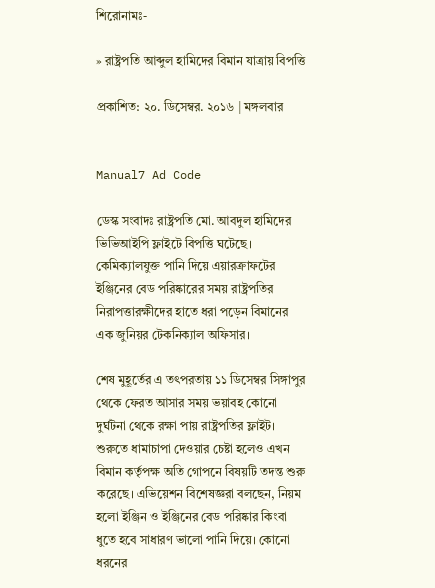শিরোনামঃ-

» রাষ্ট্রপতি আব্দুল হামিদের বিমান যাত্রায় বিপত্তি

প্রকাশিত: ২০. ডিসেম্বর. ২০১৬ | মঙ্গলবার


Manual7 Ad Code

ডেস্ক সংবাদঃ রাষ্ট্রপতি মো. আবদুল হামিদের ভিভিআইপি ফ্লাইটে বিপত্তি ঘটেছে। কেমিক্যালযুক্ত পানি দিয়ে এয়ারক্রাফটের ইঞ্জিনের বেড পরিষ্কারের সময় রাষ্ট্রপতির নিরাপত্তারক্ষীদের হাতে ধরা পড়েন বিমানের এক জুনিয়র টেকনিক্যাল অফিসার।

শেষ মুহূর্তের এ তৎপরতায় ১১ ডিসেম্বর সিঙ্গাপুর থেকে ফেরত আসার সময় ভয়াবহ কোনো দুর্ঘটনা থেকে রক্ষা পায় রাষ্ট্রপতির ফ্লাইট। শুরুতে ধামাচাপা দেওয়ার চেষ্টা হলেও এখন বিমান কর্তৃপক্ষ অতি গোপনে বিষয়টি তদন্ত শুরু করেছে। এভিয়েশন বিশেষজ্ঞরা বলছেন, নিয়ম হলো ইঞ্জিন ও ইঞ্জিনের বেড পরিষ্কার কিংবা ধুতে হবে সাধারণ ভালো পানি দিয়ে। কোনো ধরনের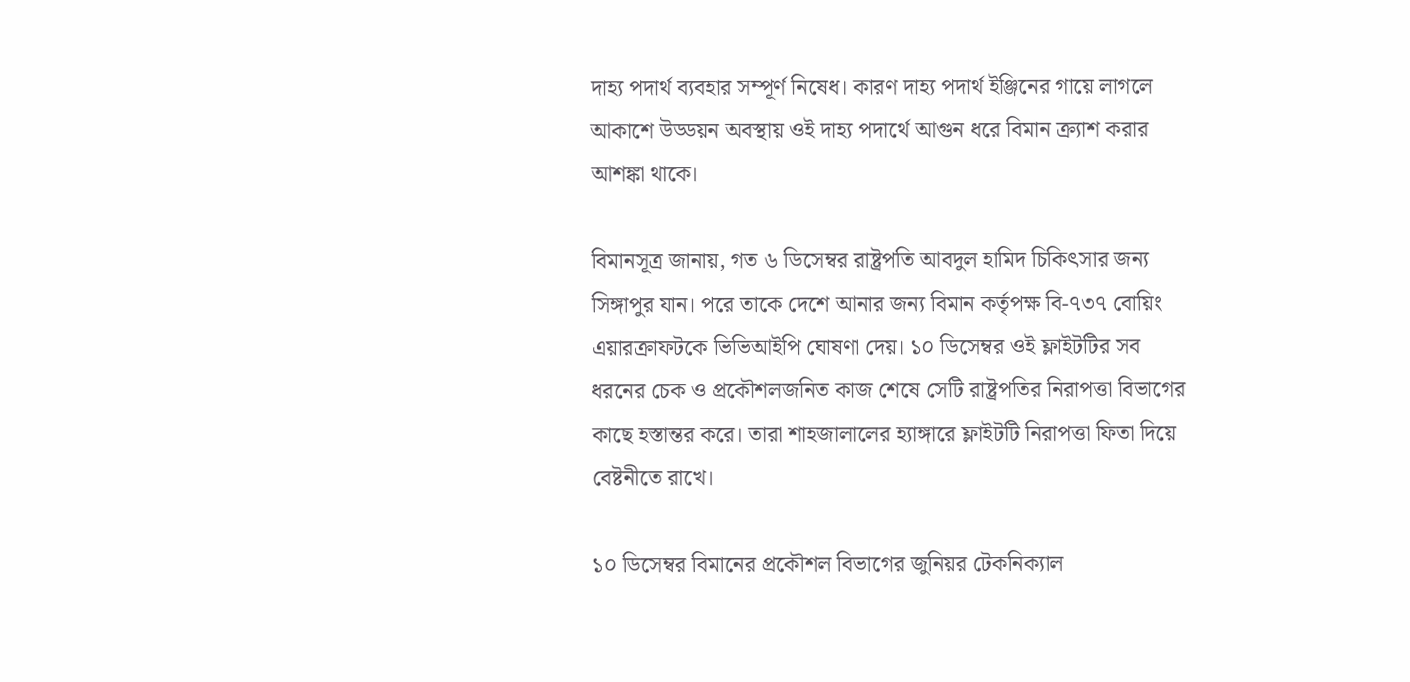দাহ্য পদার্থ ব্যবহার সম্পূর্ণ নিষেধ। কারণ দাহ্য পদার্থ ইঞ্জিনের গায়ে লাগলে আকাশে উড্ডয়ন অবস্থায় ওই দাহ্য পদার্থে আগুন ধরে বিমান ক্র্যাশ করার আশঙ্কা থাকে।

বিমানসূত্র জানায়, গত ৬ ডিসেম্বর রাষ্ট্রপতি আবদুল হামিদ চিকিৎসার জন্য সিঙ্গাপুর যান। পরে তাকে দেশে আনার জন্য বিমান কর্তৃপক্ষ বি-৭৩৭ বোয়িং এয়ারক্রাফটকে ভিভিআইপি ঘোষণা দেয়। ১০ ডিসেম্বর ওই ফ্লাইটটির সব ধরনের চেক ও প্রকৌশলজনিত কাজ শেষে সেটি রাষ্ট্রপতির নিরাপত্তা বিভাগের কাছে হস্তান্তর করে। তারা শাহজালালের হ্যাঙ্গারে ফ্লাইটটি নিরাপত্তা ফিতা দিয়ে বেষ্টনীতে রাখে।

১০ ডিসেম্বর বিমানের প্রকৌশল বিভাগের জুনিয়র টেকনিক্যাল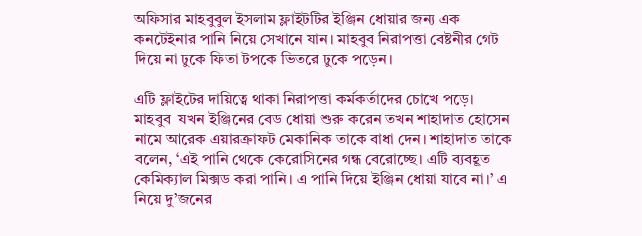অফিসার মাহবুবুল ইসলাম ফ্লাইটটির ইঞ্জিন ধোয়ার জন্য এক কনটেইনার পানি নিয়ে সেখানে যান। মাহবুব নিরাপত্তা বেষ্টনীর গেট দিয়ে না ঢুকে ফিতা টপকে ভিতরে ঢুকে পড়েন।

এটি ফ্লাইটের দায়িত্বে থাকা নিরাপত্তা কর্মকর্তাদের চোখে পড়ে। মাহবুব  যখন ইঞ্জিনের বেড ধোয়া শুরু করেন তখন শাহাদাত হোসেন নামে আরেক এয়ারক্রাফট মেকানিক তাকে বাধা দেন। শাহাদাত তাকে বলেন, ‘এই পানি থেকে কেরোসিনের গন্ধ বেরোচ্ছে। এটি ব্যবহূত কেমিক্যাল মিক্সড করা পানি। এ পানি দিয়ে ইঞ্জিন ধোয়া যাবে না।’ এ নিয়ে দু’জনের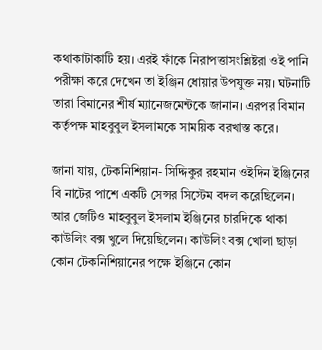কথাকাটাকাটি হয়। এরই ফাঁকে নিরাপত্তাসংশ্লিষ্টরা ওই পানি পরীক্ষা করে দেখেন তা ইঞ্জিন ধোয়ার উপযুক্ত নয়। ঘটনাটি তারা বিমানের শীর্ষ ম্যানেজমেন্টকে জানান। এরপর বিমান কর্তৃপক্ষ মাহবুবুল ইসলামকে সাময়িক বরখাস্ত করে।

জানা যায়, টেকনিশিয়ান- সিদ্দিকুর রহমান ওইদিন ইঞ্জিনের বি নাটের পাশে একটি সেন্সর সিস্টেম বদল করেছিলেন। আর জেটিও মাহবুবুল ইসলাম ইঞ্জিনের চারদিকে থাকা কাউলিং বক্স খুলে দিয়েছিলেন। কাউলিং বক্স খোলা ছাড়া কোন টেকনিশিয়ানের পক্ষে ইঞ্জিনে কোন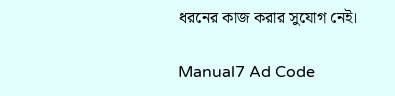ধরনের কাজ করার সুযোগ নেই।

Manual7 Ad Code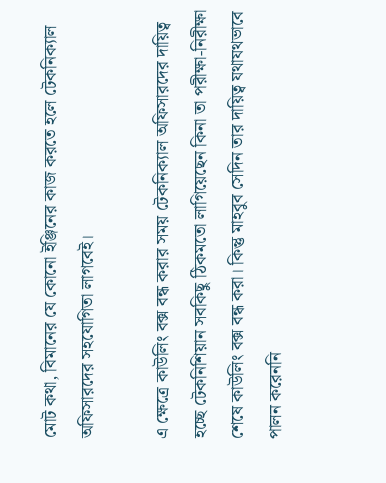মোট কথা, বিমানের যে কোনো ইঞ্জিনের কাজ করতে হলে টেকনিক্যাল অফিসারদের সহযোগিতা লাগবেই।

এ ক্ষেত্রে কাউলিং বক্স বন্ধ করার সময় টেকনিক্যাল অফিসারদের দায়িত্ব হচ্ছে টেকনিশিয়ান সবকিছু ঠিকমতো লাগিয়েছেন কিনা তা পরীক্ষা-নিরীক্ষা শেষে কাউলিং বক্স বন্ধ করা। কিন্তু মাহবুব সেদিন তার দায়িত্ব যথাযথভাবে পালন করেননি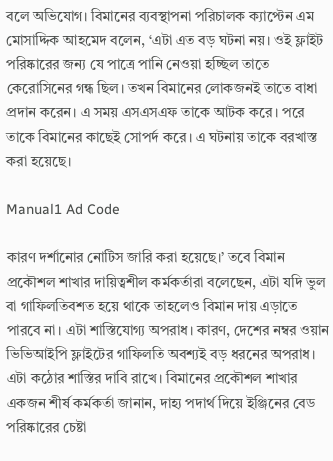বলে অভিযোগ। বিমানের ব্যবস্থাপনা পরিচালক ক্যাপ্টেন এম মোসাদ্দিক আহমেদ বলেন, ‘এটা এত বড় ঘটনা নয়। ওই ফ্লাইট পরিষ্কারের জন্য যে পাত্রে পানি নেওয়া হচ্ছিল তাতে কেরোসিনের গন্ধ ছিল। তখন বিমানের লোকজনই তাতে বাধা প্রদান করেন। এ সময় এসএসএফ তাকে আটক করে। পরে তাকে বিমানের কাছেই সোপর্দ করে। এ ঘটনায় তাকে বরখাস্ত করা হয়েছে।

Manual1 Ad Code

কারণ দর্শানোর নোটিস জারি করা হয়েছে।’ তবে বিমান প্রকৌশল শাখার দায়িত্বশীল কর্মকর্তারা বলেছেন, এটা যদি ভুল বা গাফিলতিবশত হয়ে থাকে তাহলেও বিমান দায় এড়াতে পারবে না। এটা শাস্তিযোগ্য অপরাধ। কারণ, দেশের নম্বর ওয়ান ভিভিআইপি ফ্লাইটের গাফিলতি অবশ্যই বড় ধরনের অপরাধ। এটা কঠোর শাস্তির দাবি রাখে। বিমানের প্রকৌশল শাখার একজন শীর্ষ কর্মকর্তা জানান, দাহ্য পদার্থ দিয়ে ইঞ্জিনের বেড পরিষ্কারের চেষ্টা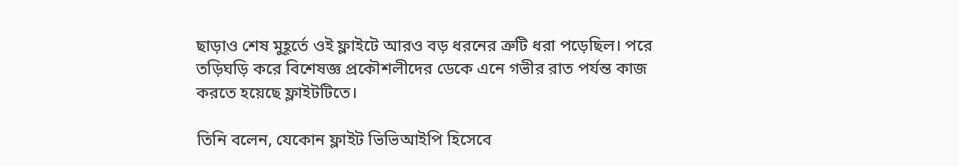ছাড়াও শেষ মুহূর্তে ওই ফ্লাইটে আরও বড় ধরনের ত্রুটি ধরা পড়েছিল। পরে তড়িঘড়ি করে বিশেষজ্ঞ প্রকৌশলীদের ডেকে এনে গভীর রাত পর্যন্ত কাজ করতে হয়েছে ফ্লাইটটিতে।

তিনি বলেন, যেকোন ফ্লাইট ভিভিআইপি হিসেবে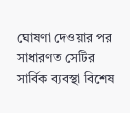ঘোষণা দেওয়ার পর সাধারণত সেটির সার্বিক ব্যবস্থা বিশেষ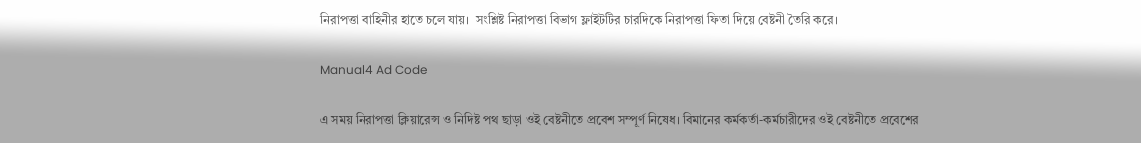নিরাপত্তা বাহিনীর হাতে চলে যায়।  সংশ্লিষ্ট নিরাপত্তা বিভাগ ফ্লাইটটির চারদিকে নিরাপত্তা ফিতা দিয়ে বেষ্টনী তৈরি করে।

Manual4 Ad Code

এ সময় নিরাপত্তা ক্লিয়ারেন্স ও নিদিষ্ট পথ ছাড়া ওই বেষ্টনীতে প্রবেশ সম্পূর্ণ নিষেধ। বিমানের কর্মকর্তা-কর্মচারীদের ওই বেষ্টনীতে প্রবেশের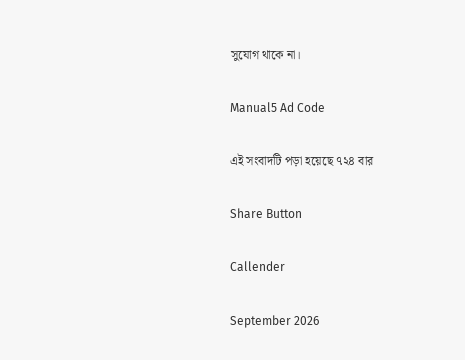সুযোগ থাকে না।

Manual5 Ad Code

এই সংবাদটি পড়া হয়েছে ৭২৪ বার

Share Button

Callender

September 2026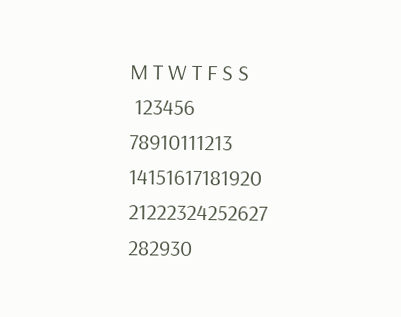M T W T F S S
 123456
78910111213
14151617181920
21222324252627
282930